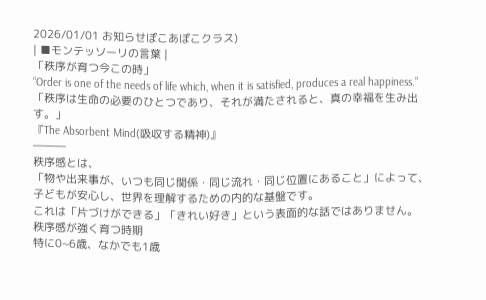2026/01/01 お知らせぽこあぽこクラス)
| ■モンテッソーリの言葉 |
「秩序が育つ今この時」
“Order is one of the needs of life which, when it is satisfied, produces a real happiness.”
「秩序は生命の必要のひとつであり、それが満たされると、真の幸福を生み出す。」
『The Absorbent Mind(吸収する精神)』
―――
秩序感とは、
「物や出来事が、いつも同じ関係・同じ流れ・同じ位置にあること」によって、
子どもが安心し、世界を理解するための内的な基盤です。
これは「片づけができる」「きれい好き」という表面的な話ではありません。
秩序感が強く育つ時期
特に0~6歳、なかでも1歳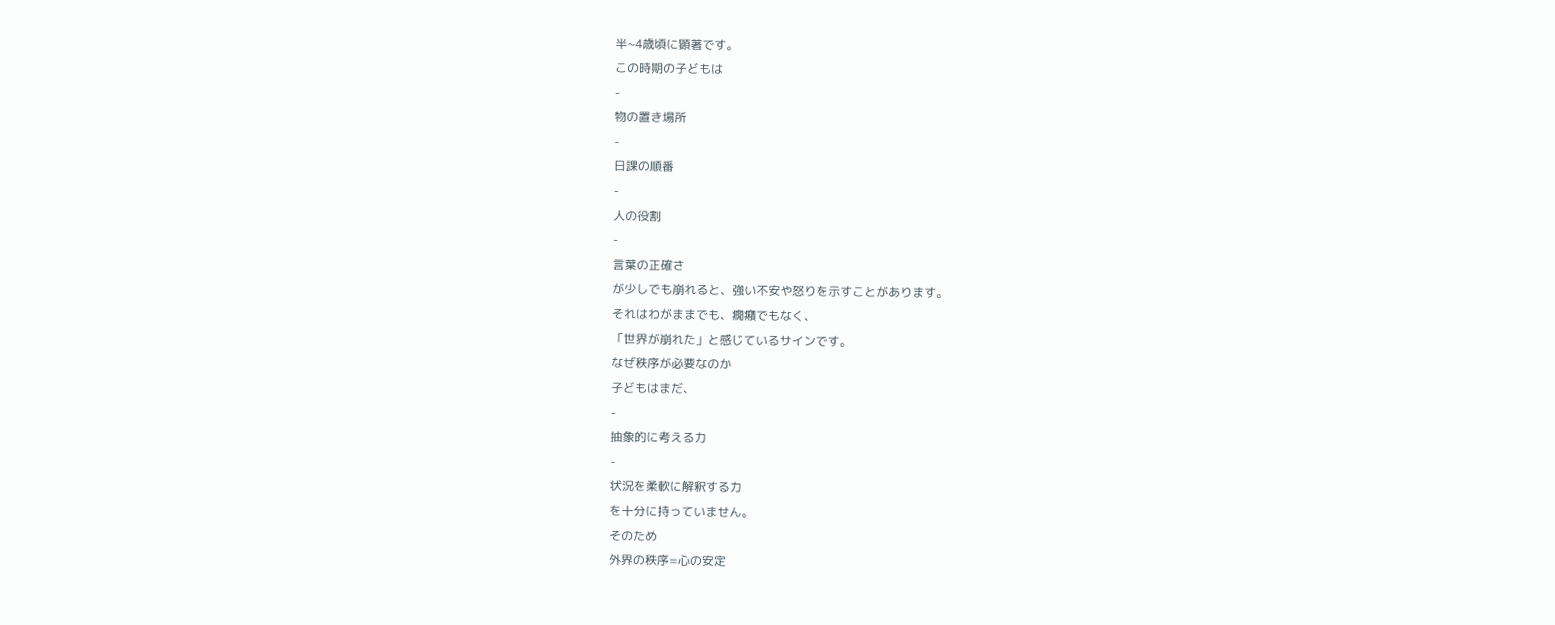半~4歳頃に顕著です。
この時期の子どもは
-
物の置き場所
-
日課の順番
-
人の役割
-
言葉の正確さ
が少しでも崩れると、強い不安や怒りを示すことがあります。
それはわがままでも、癇癪でもなく、
「世界が崩れた」と感じているサインです。
なぜ秩序が必要なのか
子どもはまだ、
-
抽象的に考える力
-
状況を柔軟に解釈する力
を十分に持っていません。
そのため
外界の秩序=心の安定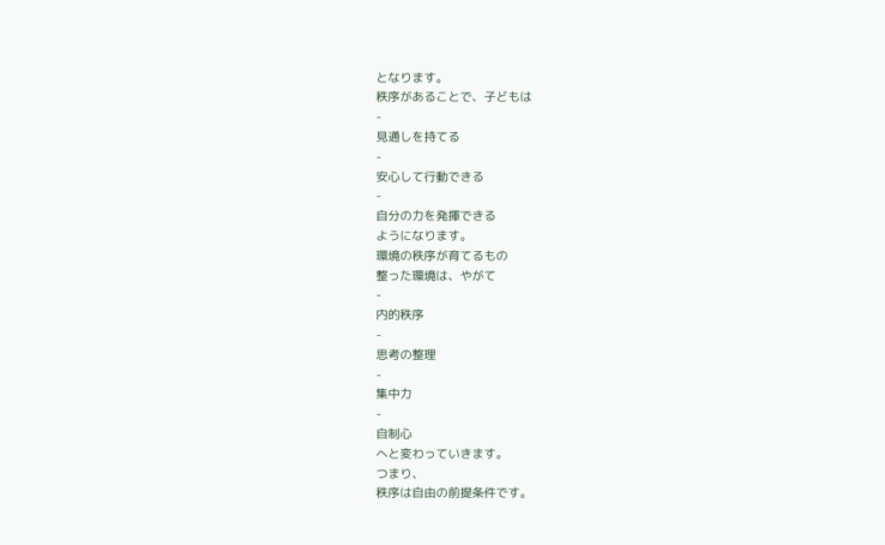となります。
秩序があることで、子どもは
-
見通しを持てる
-
安心して行動できる
-
自分の力を発揮できる
ようになります。
環境の秩序が育てるもの
整った環境は、やがて
-
内的秩序
-
思考の整理
-
集中力
-
自制心
へと変わっていきます。
つまり、
秩序は自由の前提条件です。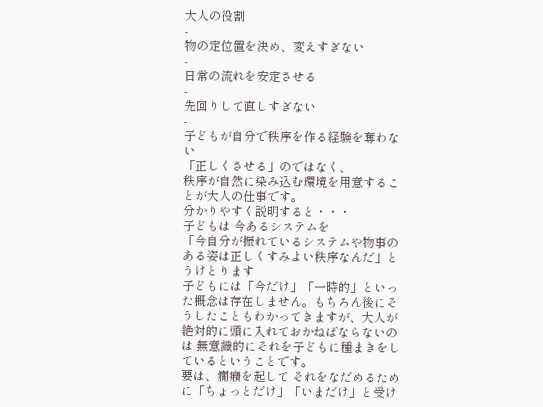大人の役割
-
物の定位置を決め、変えすぎない
-
日常の流れを安定させる
-
先回りして直しすぎない
-
子どもが自分で秩序を作る経験を奪わない
「正しくさせる」のではなく、
秩序が自然に染み込む環境を用意することが大人の仕事です。
分かりやすく説明すると・・・
子どもは 今あるシステムを
「今自分が振れているシステムや物事のある姿は正しくすみよい秩序なんだ」とうけとります
子どもには「今だけ」「一時的」といった概念は存在しません。もちろん後にそうしたこともわかってきますが、大人が絶対的に頭に入れておかねばならないのは 無意識的にそれを子どもに種まきをしているということです。
要は、癇癪を起して それをなだめるために「ちょっとだけ」「いまだけ」と受け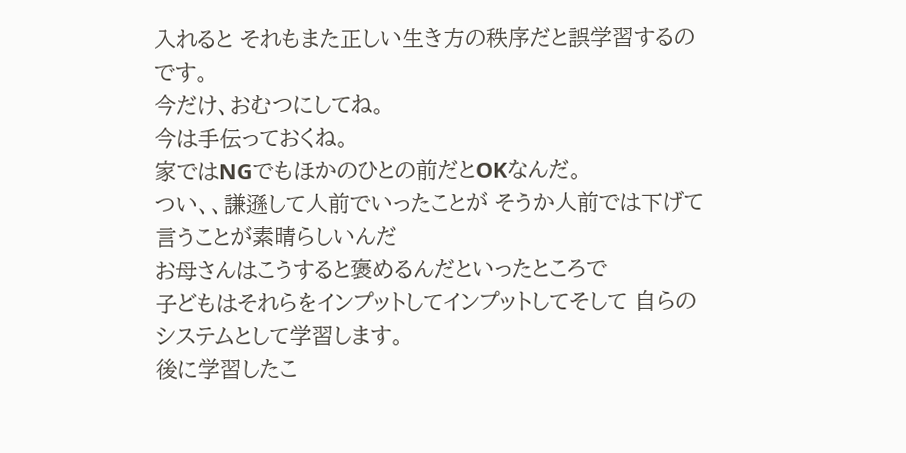入れると それもまた正しい生き方の秩序だと誤学習するのです。
今だけ、おむつにしてね。
今は手伝っておくね。
家ではNGでもほかのひとの前だとOKなんだ。
つい、、謙遜して人前でいったことが そうか人前では下げて言うことが素晴らしいんだ
お母さんはこうすると褒めるんだといったところで
子どもはそれらをインプットしてインプットしてそして 自らのシステムとして学習します。
後に学習したこ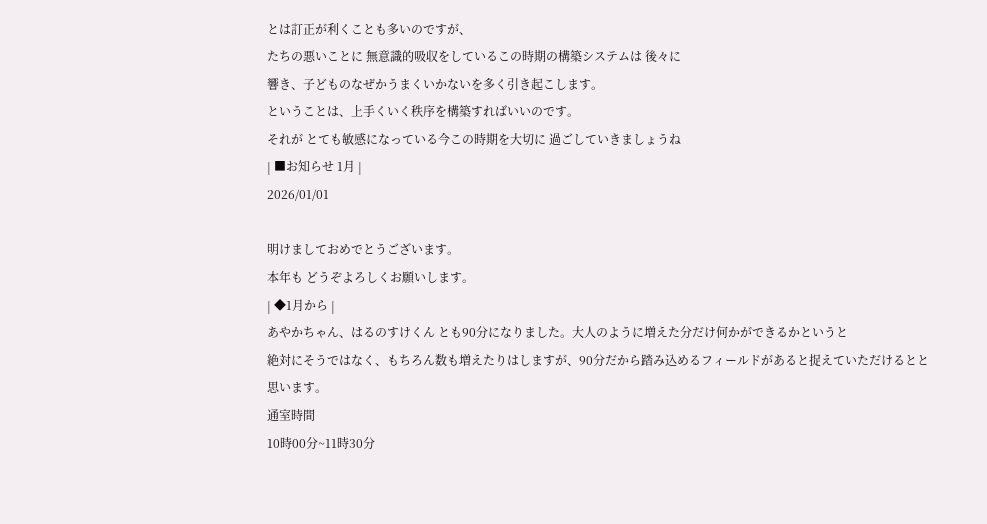とは訂正が利くことも多いのですが、
たちの悪いことに 無意識的吸収をしているこの時期の構築システムは 後々に
響き、子どものなぜかうまくいかないを多く引き起こします。
ということは、上手くいく秩序を構築すればいいのです。
それが とても敏感になっている今この時期を大切に 過ごしていきましょうね
| ■お知らせ 1月 |
2026/01/01

明けましておめでとうございます。
本年も どうぞよろしくお願いします。
| ◆1月から |
あやかちゃん、はるのすけくん とも90分になりました。大人のように増えた分だけ何かができるかというと
絶対にそうではなく、もちろん数も増えたりはしますが、90分だから踏み込めるフィールドがあると捉えていただけるとと思います。
通室時間
10時00分~11時30分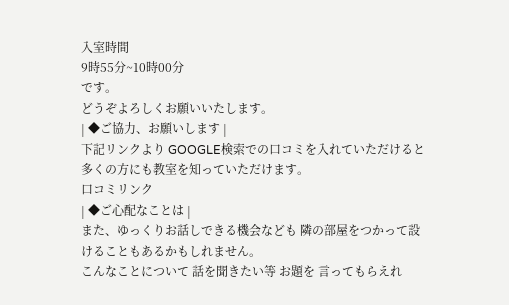入室時間
9時55分~10時00分
です。
どうぞよろしくお願いいたします。
| ◆ご協力、お願いします |
下記リンクより GOOGLE検索での口コミを入れていただけると 多くの方にも教室を知っていただけます。
口コミリンク
| ◆ご心配なことは |
また、ゆっくりお話しできる機会なども 隣の部屋をつかって設けることもあるかもしれません。
こんなことについて 話を聞きたい等 お題を 言ってもらえれ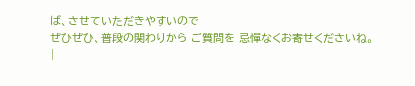ば、させていただきやすいので
ぜひぜひ、普段の関わりから ご質問を 忌憚なくお寄せくださいね。
|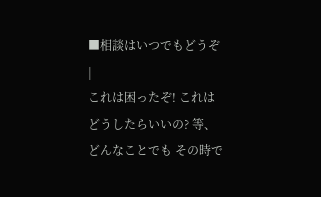■相談はいつでもどうぞ |
これは困ったぞ! これは どうしたらいいの? 等、
どんなことでも その時で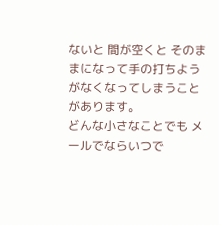ないと 間が空くと そのままになって手の打ちようがなくなってしまうことがあります。
どんな小さなことでも メールでならいつで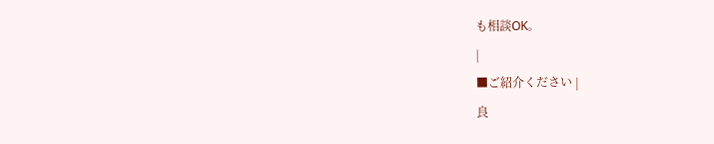も相談OK。
|
■ご紹介ください |
良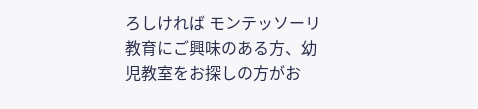ろしければ モンテッソーリ教育にご興味のある方、幼児教室をお探しの方がお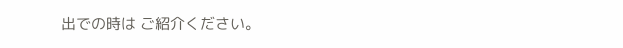出での時は ご紹介ください。